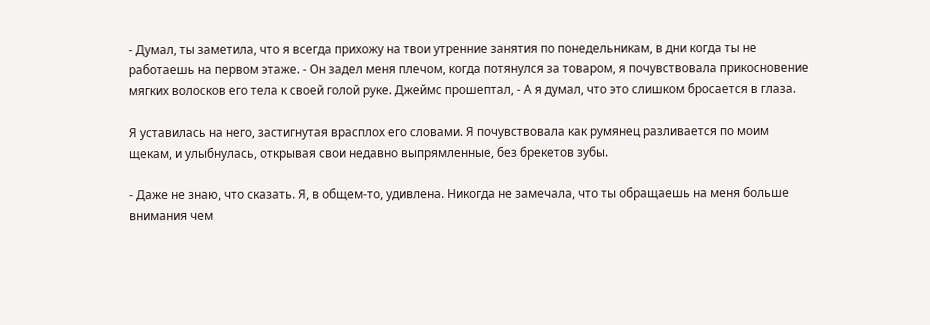- Думал, ты заметила, что я всегда прихожу на твои утренние занятия по понедельникам, в дни когда ты не работаешь на первом этаже. - Он задел меня плечом, когда потянулся за товаром, я почувствовала прикосновение мягких волосков его тела к своей голой руке. Джеймс прошептал, - А я думал, что это слишком бросается в глаза.

Я уставилась на него, застигнутая врасплох его словами. Я почувствовала как румянец разливается по моим щекам, и улыбнулась, открывая свои недавно выпрямленные, без брекетов зубы.

- Даже не знаю, что сказать. Я, в общем-то, удивлена. Никогда не замечала, что ты обращаешь на меня больше внимания чем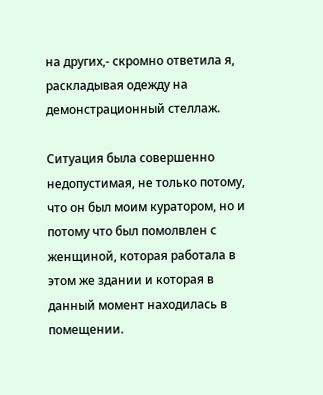на других,- скромно ответила я, раскладывая одежду на демонстрационный стеллаж.

Ситуация была совершенно недопустимая, не только потому, что он был моим куратором, но и потому что был помолвлен с женщиной, которая работала в этом же здании и которая в данный момент находилась в помещении.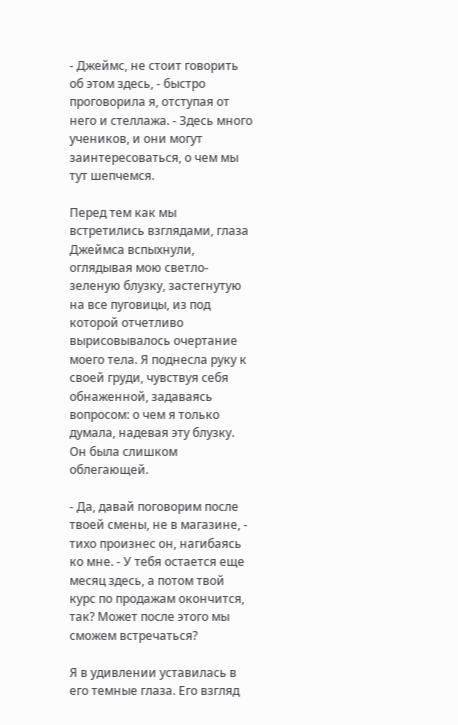- Джеймс, не стоит говорить об этом здесь, - быстро проговорила я, отступая от него и стеллажа. - Здесь много учеников, и они могут заинтересоваться, о чем мы тут шепчемся.

Перед тем как мы встретились взглядами, глаза Джеймса вспыхнули, оглядывая мою светло-зеленую блузку, застегнутую на все пуговицы, из под которой отчетливо вырисовывалось очертание моего тела. Я поднесла руку к своей груди, чувствуя себя обнаженной, задаваясь вопросом: о чем я только думала, надевая эту блузку. Он была слишком облегающей.

- Да, давай поговорим после твоей смены, не в магазине, - тихо произнес он, нагибаясь ко мне. - У тебя остается еще месяц здесь, а потом твой курс по продажам окончится, так? Может после этого мы сможем встречаться?

Я в удивлении уставилась в его темные глаза. Его взгляд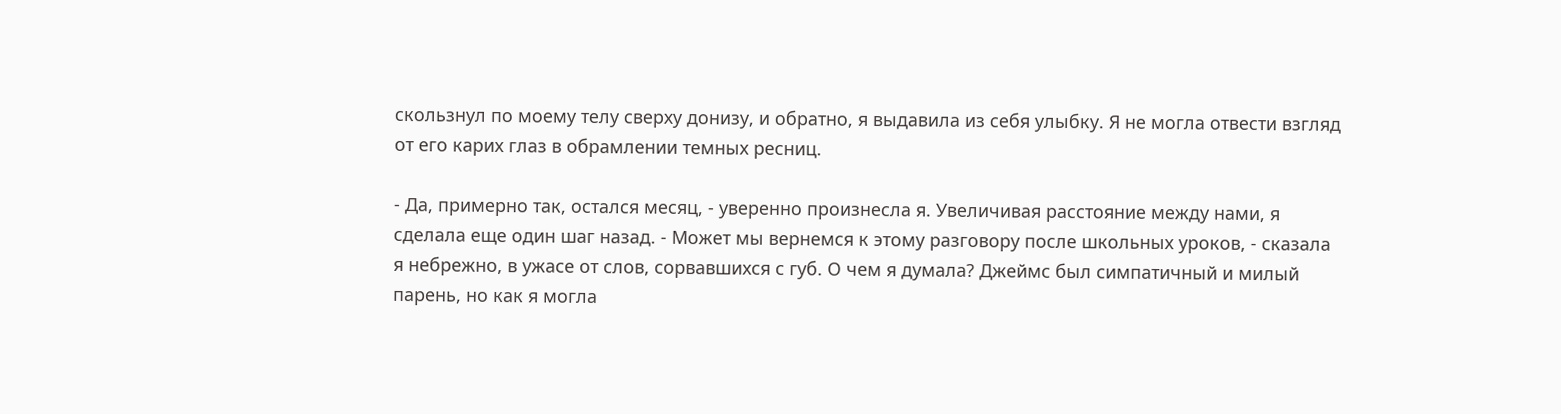скользнул по моему телу сверху донизу, и обратно, я выдавила из себя улыбку. Я не могла отвести взгляд от его карих глаз в обрамлении темных ресниц.

- Да, примерно так, остался месяц, - уверенно произнесла я. Увеличивая расстояние между нами, я сделала еще один шаг назад. - Может мы вернемся к этому разговору после школьных уроков, - сказала я небрежно, в ужасе от слов, сорвавшихся с губ. О чем я думала? Джеймс был симпатичный и милый парень, но как я могла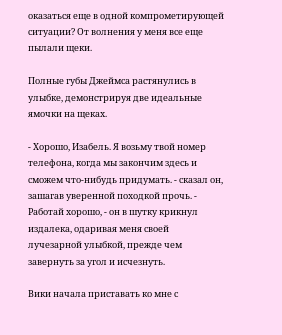оказаться еще в одной компрометирующей ситуации? От волнения у меня все еще пылали щеки.

Полные губы Джеймса растянулись в улыбке, демонстрируя две идеальные ямочки на щеках.

- Хорошо, Изабель. Я возьму твой номер телефона, когда мы закончим здесь и сможем что-нибудь придумать. - сказал он, зашагав уверенной походкой прочь. - Работай хорошо, - он в шутку крикнул издалека, одаривая меня своей лучезарной улыбкой, прежде чем завернуть за угол и исчезнуть.

Вики начала приставать ко мне с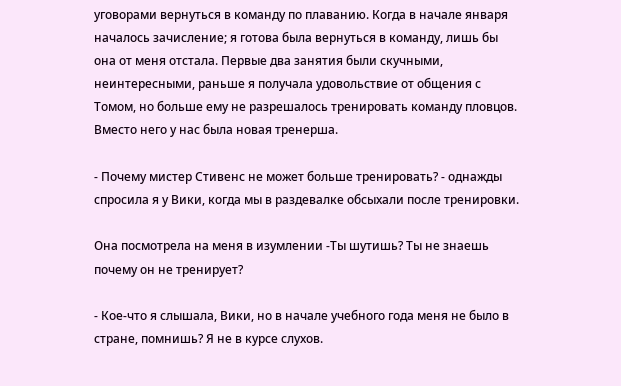уговорами вернуться в команду по плаванию. Когда в начале января началось зачисление; я готова была вернуться в команду, лишь бы она от меня отстала. Первые два занятия были скучными, неинтересными, раньше я получала удовольствие от общения с Томом, но больше ему не разрешалось тренировать команду пловцов. Вместо него у нас была новая тренерша.

- Почему мистер Стивенс не может больше тренировать? - однажды спросила я у Вики, когда мы в раздевалке обсыхали после тренировки.

Она посмотрела на меня в изумлении -Ты шутишь? Ты не знаешь почему он не тренирует?

- Кое-что я слышала, Вики, но в начале учебного года меня не было в стране, помнишь? Я не в курсе слухов.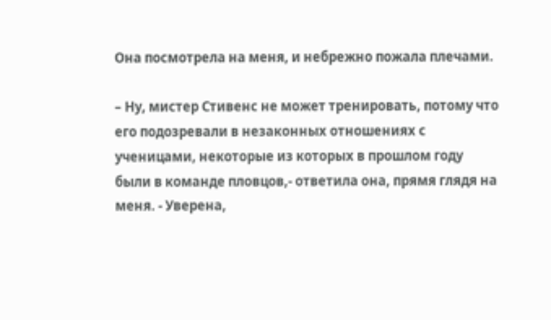Она посмотрела на меня, и небрежно пожала плечами.

– Ну, мистер Стивенс не может тренировать, потому что его подозревали в незаконных отношениях с ученицами, некоторые из которых в прошлом году были в команде пловцов,- ответила она, прямя глядя на меня. - Уверена,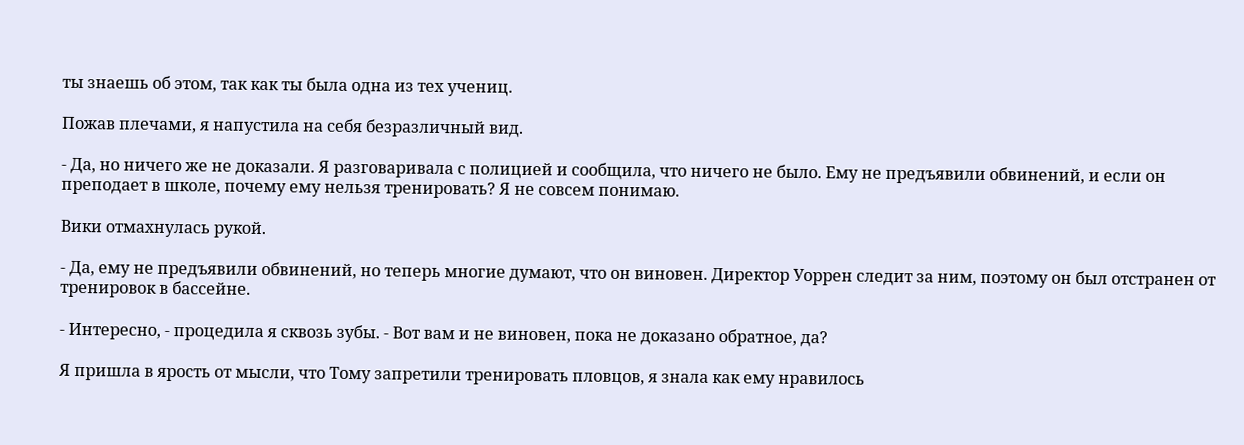ты знаешь об этом, так как ты была одна из тех учениц.

Пожав плечами, я напустила на себя безразличный вид.

- Да, но ничего же не доказали. Я разговаривала с полицией и сообщила, что ничего не было. Ему не предъявили обвинений, и если он преподает в школе, почему ему нельзя тренировать? Я не совсем понимаю.

Вики отмахнулась рукой.

- Да, ему не предъявили обвинений, но теперь многие думают, что он виновен. Директор Уоррен следит за ним, поэтому он был отстранен от тренировок в бассейне.

- Интересно, - процедила я сквозь зубы. - Вот вам и не виновен, пока не доказано обратное, да?

Я пришла в ярость от мысли, что Тому запретили тренировать пловцов, я знала как ему нравилось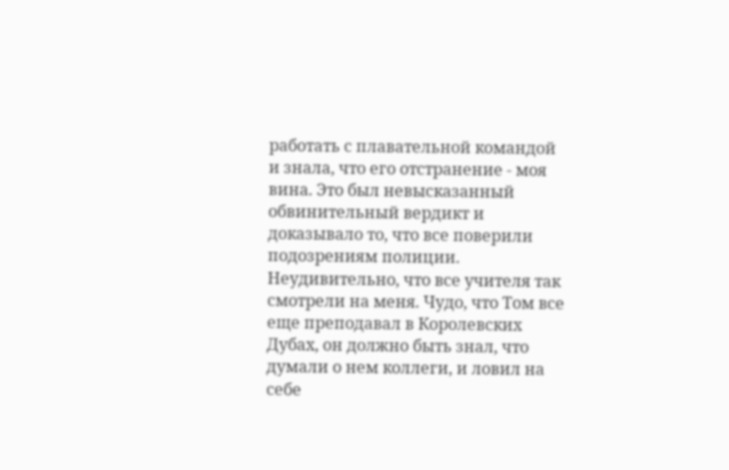работать с плавательной командой и знала, что его отстранение - моя вина. Это был невысказанный обвинительный вердикт и доказывало то, что все поверили подозрениям полиции. Неудивительно, что все учителя так смотрели на меня. Чудо, что Том все еще преподавал в Королевских Дубах, он должно быть знал, что думали о нем коллеги, и ловил на себе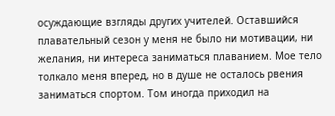осуждающие взгляды других учителей. Оставшийся плавательный сезон у меня не было ни мотивации, ни желания, ни интереса заниматься плаванием. Мое тело толкало меня вперед, но в душе не осталось рвения заниматься спортом. Том иногда приходил на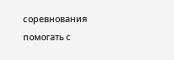соревнования помогать с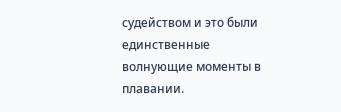судейством и это были единственные волнующие моменты в плавании.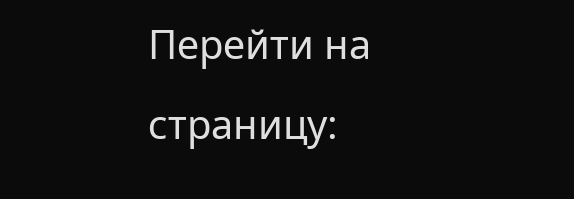Перейти на страницу: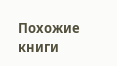Похожие книги